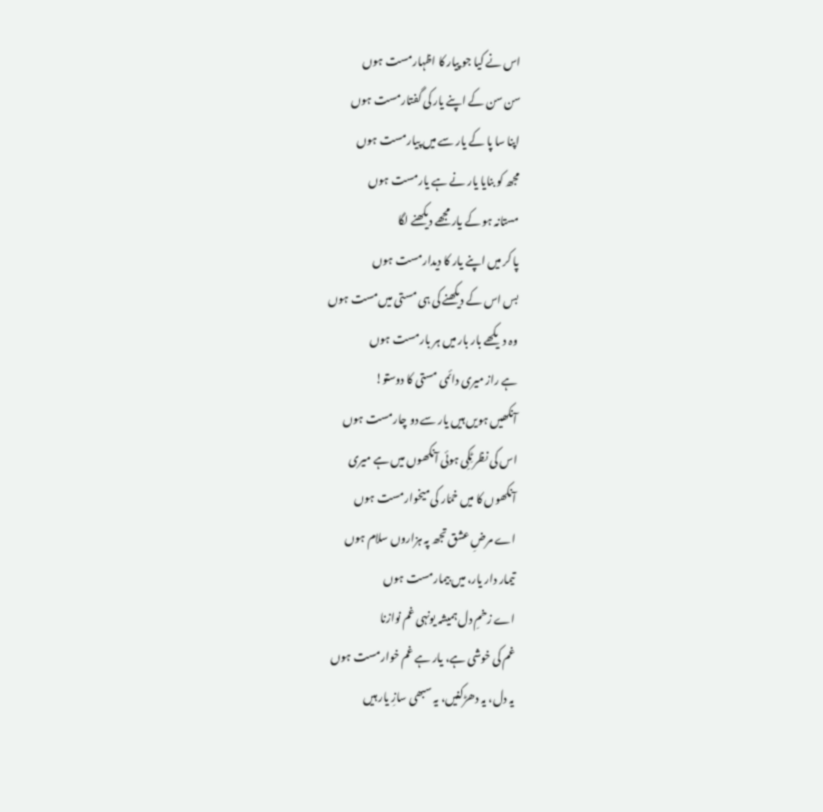اس نے کیا جو پیار کا اظہار مست ہوں
سن سن کے اپنے یار کی گفتار مست ہوں
اپنا سا پا کے یار سے میں پیار مست ہوں
مجھ کو بنایا یار نے ہے یار مست ہوں
مستانہ ہو کے یار مجھے دیکھنے لگا
پا کر میں اپنے یار کا دیدار مست ہوں
بس اس کے دیکھنے کی ہی مستی میں مست ہوں
وہ دیکھے بار بار میں ہر بار مست ہوں
ہے راز میری دائمی مستی کا دوستو!
آنکھیں ہویں ہیں یار سے دو چار مست ہوں
اس کی نظر ٹِکِی ہوئی آنکھوں میں ہے میری
آنکھوں کا میں خمّار کی میخوار مست ہوں
اے مرضِ عشق تجھ پہ ہزاروں سلام ہوں
تیمار دار یار، میں بیمار مست ہوں
اے زخمِ دل ہمیشہ یونہی غم نوازنا
غم کی خوشی ہے، یار ہے غم خوار مست ہوں
یہ دل، یہ دھڑکنیں، یہ سبھی سازِ یار ہیں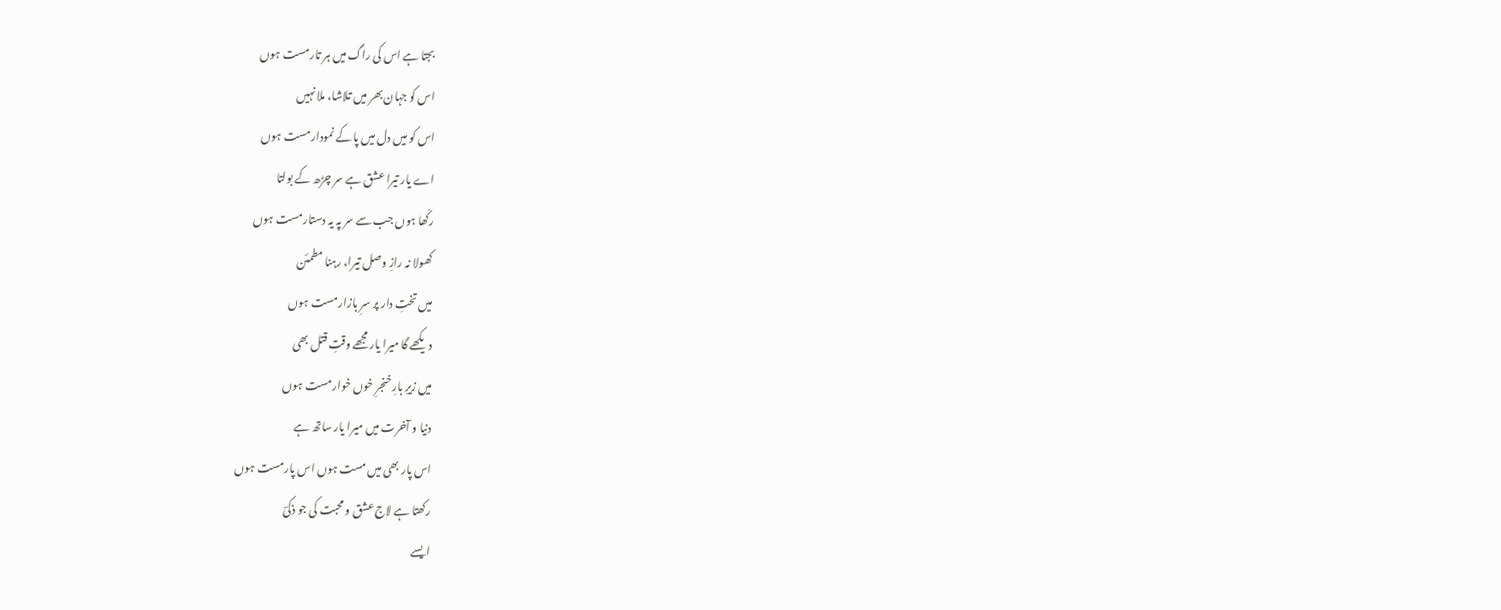بجتا ہے اس کی راگ میں ہر تار مست ہوں
اس کو جہان بھر میں تلاشا، ملا نہیں
اس کو میں دل میں پا کے نمودار مست ہوں
اے یار تیرا عشق ہے سر چڑھ کے بولتا
رکّھا ہوں جب سے سر پہ یہ دستار مست ہوں
کھولا نہ رازِ وصل تیرا، رہنا مطمئن
میں تختِ دار پر سرِ بازار مست ہوں
دیکھے گا میرا یار مجھے وقتِ قتل بھی
میں زیرِ بارِ خنجرِ خوں خوار مست ہوں
دنیا و آخرت میں میرا یار ساتھ ہے
اس پار بھی میں مست ہوں اس پار مست ہوں
رکھتا ہے لاج عشق و محبت کی جو ذکیؔ
ایسے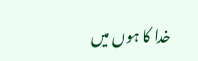خدا کا ہوں میں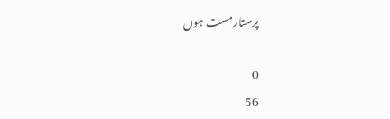پرستار مست ہوں

0
56